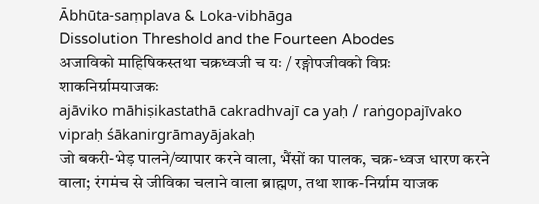Ābhūta-saṃplava & Loka-vibhāga
Dissolution Threshold and the Fourteen Abodes
अजाविको माहिषिकस्तथा चक्रध्वजी च यः / रङ्गोपजीवको विप्रः शाकनिर्ग्रामयाजकः
ajāviko māhiṣikastathā cakradhvajī ca yaḥ / raṅgopajīvako vipraḥ śākanirgrāmayājakaḥ
जो बकरी-भेड़ पालने/व्यापार करने वाला, भैंसों का पालक, चक्र-ध्वज धारण करने वाला; रंगमंच से जीविका चलाने वाला ब्राह्मण, तथा शाक-निर्ग्राम याजक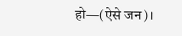हो—(ऐसे जन)।